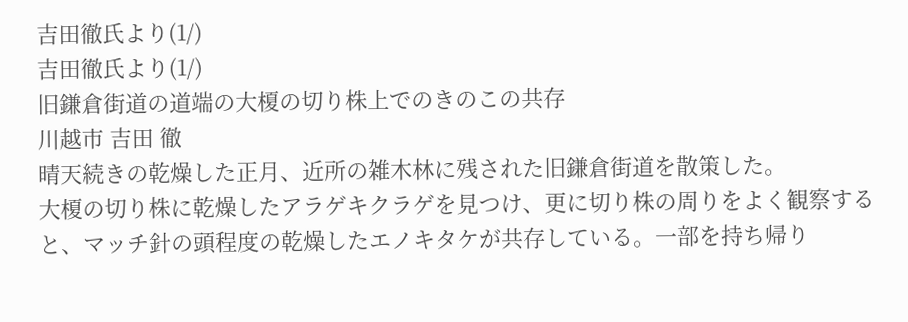吉田徹氏より(1/)
吉田徹氏より(1/)
旧鎌倉街道の道端の大榎の切り株上でのきのこの共存
川越市 吉田 徹
晴天続きの乾燥した正月、近所の雑木林に残された旧鎌倉街道を散策した。
大榎の切り株に乾燥したアラゲキクラゲを見つけ、更に切り株の周りをよく観察すると、マッチ針の頭程度の乾燥したエノキタケが共存している。一部を持ち帰り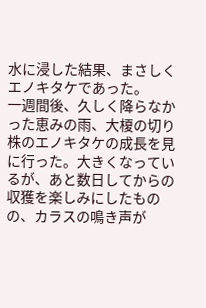水に浸した結果、まさしくエノキタケであった。
一週間後、久しく降らなかった恵みの雨、大榎の切り株のエノキタケの成長を見に行った。大きくなっているが、あと数日してからの収獲を楽しみにしたものの、カラスの鳴き声が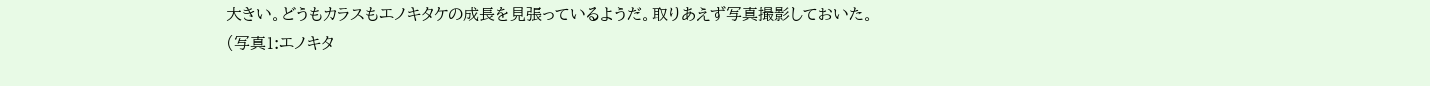大きい。どうもカラスもエノキタケの成長を見張っているようだ。取りあえず写真撮影しておいた。
(写真1:エノキタ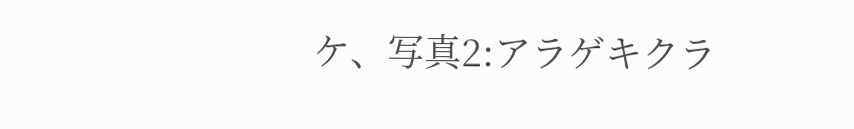ケ、写真2:アラゲキクラ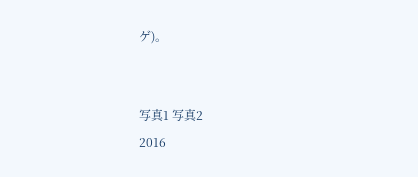ゲ)。


写真1 写真2
2016